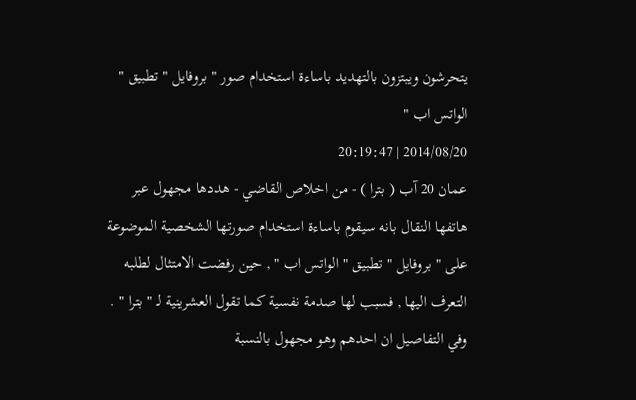يتحرشون ويبتزون بالتهديد باساءة استخدام صور " بروفايل " تطبيق " الواتس اب "
2014/08/20 | 20:19:47
عمان 20 آب ( بترا ) - من اخلاص القاضي - هددها مجهول عبر هاتفها النقال بانه سيقوم باساءة استخدام صورتها الشخصية الموضوعة على " بروفايل " تطبيق " الواتس اب " , حين رفضت الامتثال لطلبه التعرف اليها , فسبب لها صدمة نفسية كما تقول العشرينية لـ " بترا " .
وفي التفاصيل ان احدهم وهو مجهول بالنسبة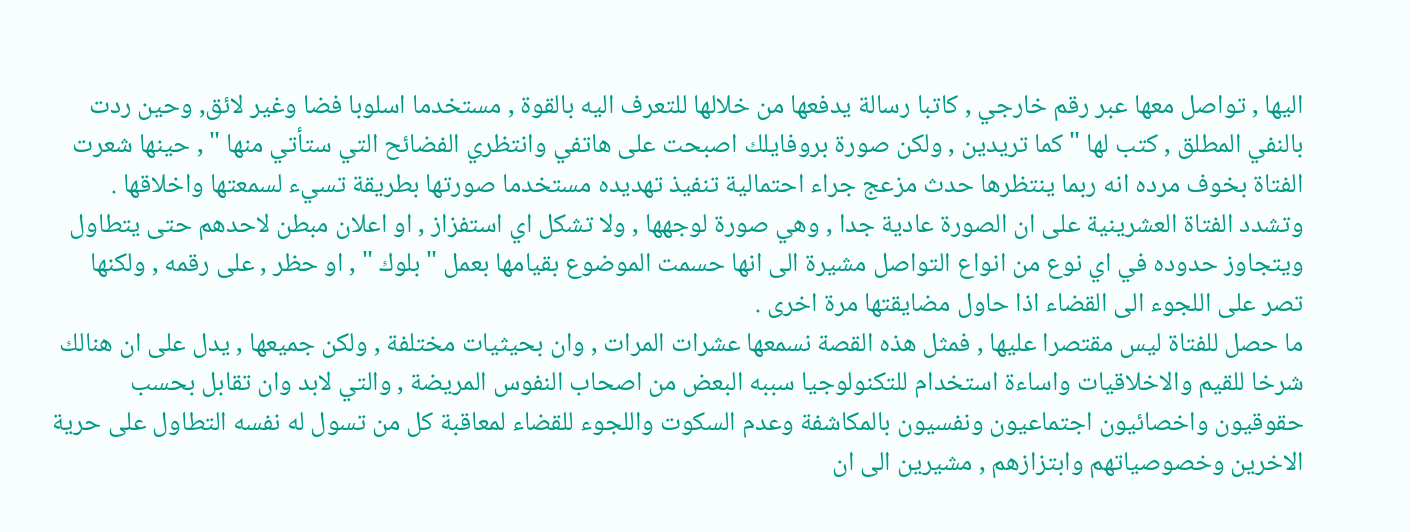اليها , تواصل معها عبر رقم خارجي , كاتبا رسالة يدفعها من خلالها للتعرف اليه بالقوة , مستخدما اسلوبا فضا وغير لائق, وحين ردت بالنفي المطلق , كتب لها " كما تريدين , ولكن صورة بروفايلك اصبحت على هاتفي وانتظري الفضائح التي ستأتي منها " , حينها شعرت الفتاة بخوف مرده انه ربما ينتظرها حدث مزعج جراء احتمالية تنفيذ تهديده مستخدما صورتها بطريقة تسيء لسمعتها واخلاقها .
وتشدد الفتاة العشرينية على ان الصورة عادية جدا , وهي صورة لوجهها , ولا تشكل اي استفزاز , او اعلان مبطن لاحدهم حتى يتطاول ويتجاوز حدوده في اي نوع من انواع التواصل مشيرة الى انها حسمت الموضوع بقيامها بعمل " بلوك " , او حظر , على رقمه , ولكنها تصر على اللجوء الى القضاء اذا حاول مضايقتها مرة اخرى .
ما حصل للفتاة ليس مقتصرا عليها , فمثل هذه القصة نسمعها عشرات المرات , وان بحيثيات مختلفة , ولكن جميعها , يدل على ان هنالك شرخا للقيم والاخلاقيات واساءة استخدام للتكنولوجيا سببه البعض من اصحاب النفوس المريضة , والتي لابد وان تقابل بحسب حقوقيون واخصائيون اجتماعيون ونفسيون بالمكاشفة وعدم السكوت واللجوء للقضاء لمعاقبة كل من تسول له نفسه التطاول على حرية الاخرين وخصوصياتهم وابتزازهم , مشيرين الى ان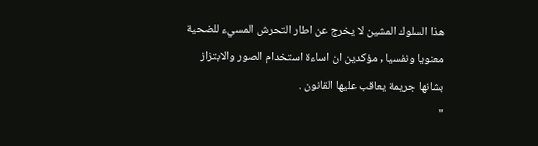هذا السلوك المشين لا يخرج عن اطار التحرش المسيء للضحية معنويا ونفسيا , مؤكدين ان اساءة استخدام الصور والابتزاز بشانها جريمة يعاقب عليها القانون .
"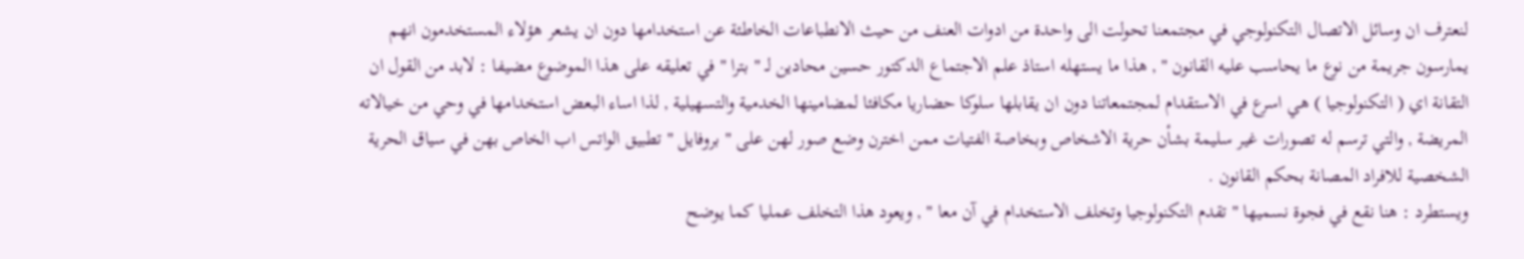لنعترف ان وسائل الاتصال التكنولوجي في مجتمعنا تحولت الى واحدة من ادوات العنف من حيث الانطباعات الخاطئة عن استخدامها دون ان يشعر هؤلاء المستخدمون انهم يمارسون جريمة من نوع ما يحاسب عليه القانون " , هذا ما يستهله استاذ علم الاجتماع الدكتور حسين محادين لـ " بترا " في تعليقه على هذا الموضوع مضيفا : لابد من القول ان التقانة اي ( التكنولوجيا ) هي اسرع في الاستقدام لمجتمعاتنا دون ان يقابلها سلوكا حضاريا مكافئا لمضامينها الخدمية والتسهيلية , لذا اساء البعض استخدامها في وحي من خيالاته المريضة , والتي ترسم له تصورات غير سليمة بشأن حرية الاشخاص وبخاصة الفتيات ممن اخترن وضع صور لهن على " بروفايل " تطبيق الواتس اب الخاص بهن في سياق الحرية الشخصية للافراد المصانة بحكم القانون .
ويستطرد : هنا نقع في فجوة نسميها " تقدم التكنولوجيا وتخلف الاستخدام في آن معا " , ويعود هذا التخلف عمليا كما يوضح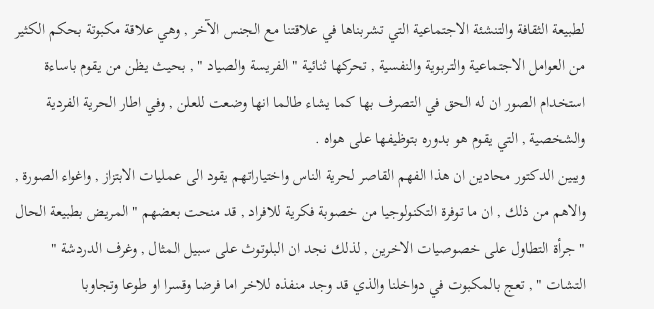لطبيعة الثقافة والتنشئة الاجتماعية التي تشربناها في علاقتنا مع الجنس الآخر , وهي علاقة مكبوتة بحكم الكثير من العوامل الاجتماعية والتربوية والنفسية , تحركها ثنائية " الفريسة والصياد " , بحيث يظن من يقوم باساءة استخدام الصور ان له الحق في التصرف بها كما يشاء طالما انها وضعت للعلن , وفي اطار الحرية الفردية والشخصية , التي يقوم هو بدوره بتوظيفها على هواه .
ويبين الدكتور محادين ان هذا الفهم القاصر لحرية الناس واختياراتهم يقود الى عمليات الابتزاز , واغواء الصورة , والاهم من ذلك , ان ما توفرة التكنولوجيا من خصوبة فكرية للافراد , قد منحت بعضهم " المريض بطبيعة الحال " جرأة التطاول على خصوصيات الاخرين , لذلك نجد ان البلوتوث على سبيل المثال , وغرف الدردشة " التشات " , تعج بالمكبوت في دواخلنا والذي قد وجد منفذه للاخر اما فرضا وقسرا او طوعا وتجاوبا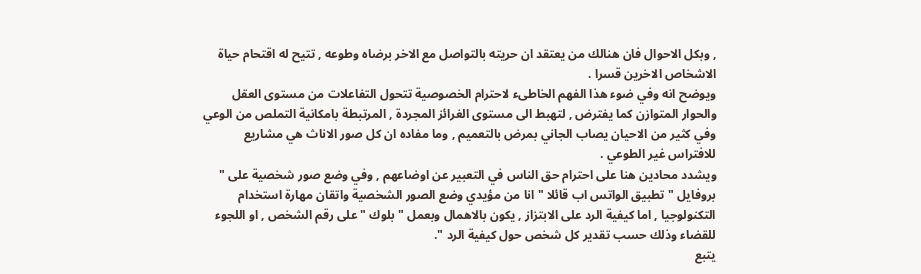, وبكل الاحوال فان هنالك من يعتقد ان حريته بالتواصل مع الاخر برضاه وطوعه , تتيح له اقتحام حياة الاشخاص الاخرين قسرا .
ويوضح انه وفي ضوء هذا الفهم الخاطىء لاحترام الخصوصية تتحول التفاعلات من مستوى العقل والحوار المتوازن كما يفترض , لتهبط الى مستوى الغرائز المجردة , المرتبطة بامكانية التملص من الوعي وفي كثير من الاحيان يصاب الجاني بمرض بالتعميم , وما مفاده ان كل صور الاناث هي مشاريع للافتراس غير الطوعي .
ويشدد محادين هنا على احترام حق الناس في التعبير عن اوضاعهم , وفي وضع صور شخصية على " بروفايل " تطبيق الواتس اب قائلا " انا من مؤيدي وضع الصور الشخصية واتقان مهارة استخدام التكنولوجيا , اما كيفية الرد على الابتزاز , يكون بالاهمال وبعمل " بلوك " على رقم الشخص , او اللجوء للقضاء وذلك حسب تقدير كل شخص حول كيفية الرد ".
يتبع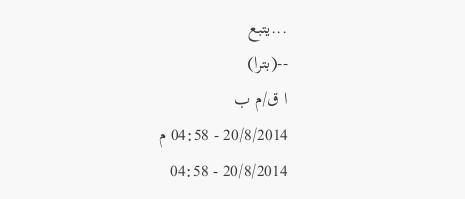...يتبع
--(بترا)
ا ق/م ب
20/8/2014 - 04:58 م
20/8/2014 - 04:58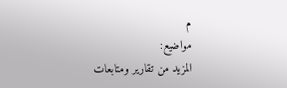م
مواضيع:
المزيد من تقارير ومتابعات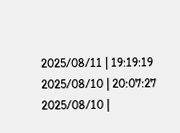2025/08/11 | 19:19:19
2025/08/10 | 20:07:27
2025/08/10 |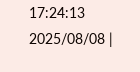17:24:13
2025/08/08 |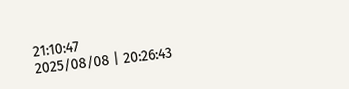21:10:47
2025/08/08 | 20:26:43